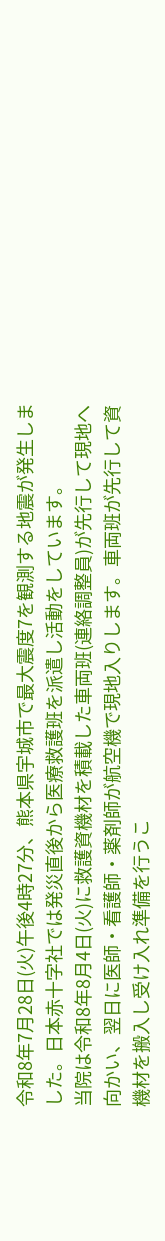令和8年7月28日(火)午後4時27分、熊本県宇城市で最大震度7を観測する地震が発生しました。日本赤十字社では発災直後から医療救護班を派遣し活動をしています。
当院は令和8年8月4日(火)に救護資機材を積載した車両班(連絡調整員)が先行して現地へ向かい、翌日に医師・看護師・薬剤師が航空機で現地入りします。車両班が先行して資機材を搬入し受け入れ準備を行うこ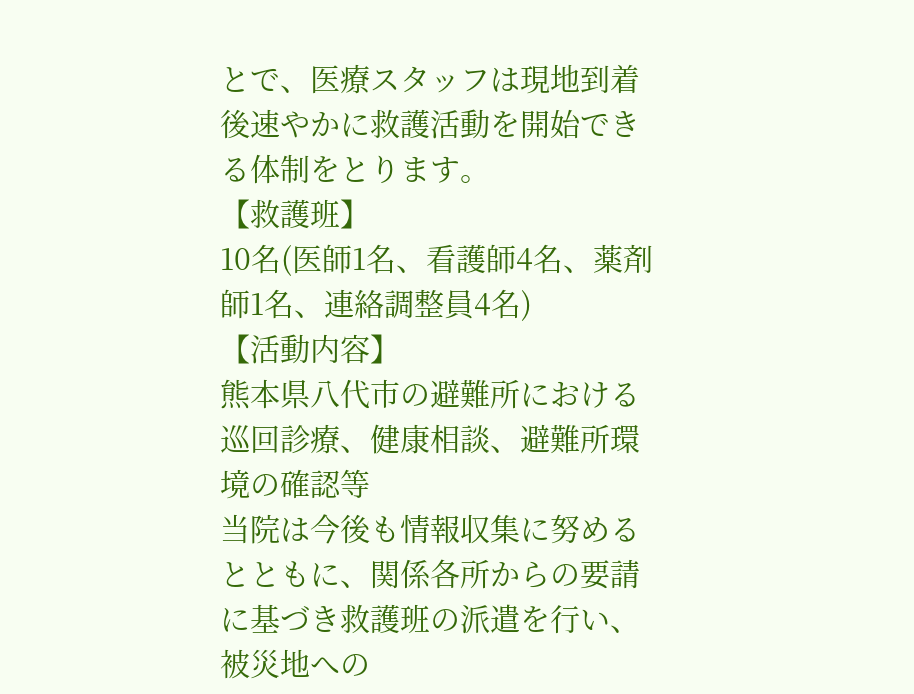とで、医療スタッフは現地到着後速やかに救護活動を開始できる体制をとります。
【救護班】
10名(医師1名、看護師4名、薬剤師1名、連絡調整員4名)
【活動内容】
熊本県八代市の避難所における巡回診療、健康相談、避難所環境の確認等
当院は今後も情報収集に努めるとともに、関係各所からの要請に基づき救護班の派遣を行い、被災地への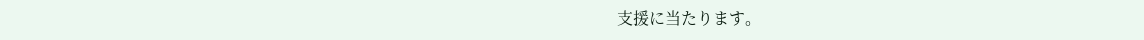支援に当たります。